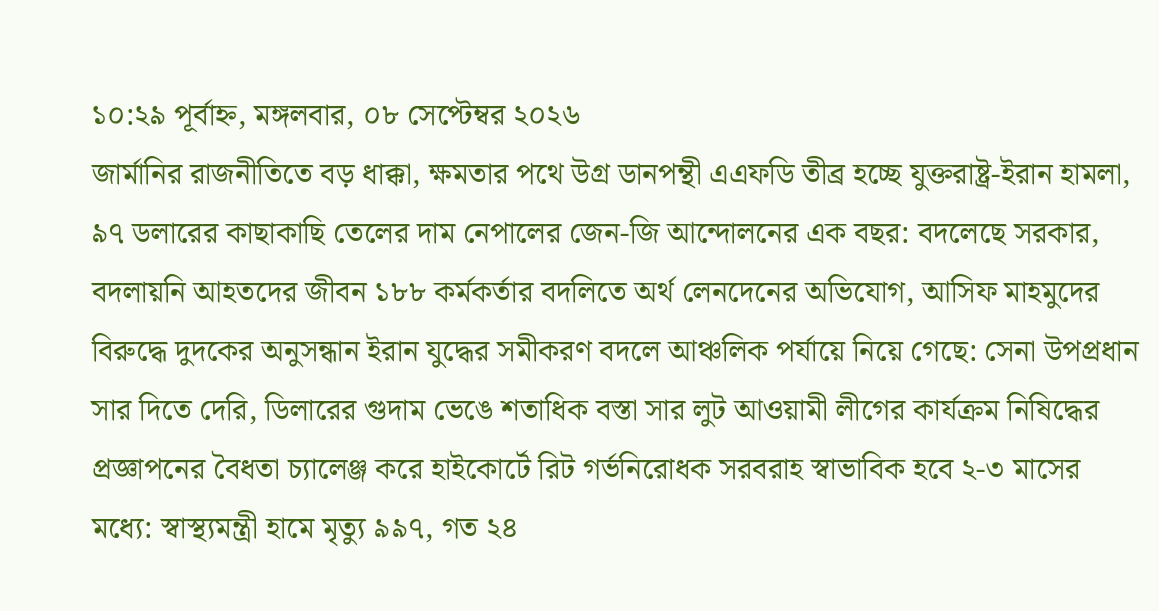১০:২৯ পূর্বাহ্ন, মঙ্গলবার, ০৮ সেপ্টেম্বর ২০২৬
জার্মানির রাজনীতিতে বড় ধাক্কা, ক্ষমতার পথে উগ্র ডানপন্থী এএফডি তীব্র হচ্ছে যুক্তরাষ্ট্র-ইরান হামলা, ৯৭ ডলারের কাছাকাছি তেলের দাম নেপালের জেন-জি আন্দোলনের এক বছর: বদলেছে সরকার, বদলায়নি আহতদের জীবন ১৮৮ কর্মকর্তার বদলিতে অর্থ লেনদেনের অভিযোগ, আসিফ মাহমুদের বিরুদ্ধে দুদকের অনুসন্ধান ইরান যুদ্ধের সমীকরণ বদলে আঞ্চলিক পর্যায়ে নিয়ে গেছে: সেনা উপপ্রধান সার দিতে দেরি, ডিলারের গুদাম ভেঙে শতাধিক বস্তা সার লুট আওয়ামী লীগের কার্যক্রম নিষিদ্ধের প্রজ্ঞাপনের বৈধতা চ্যালেঞ্জ করে হাইকোর্টে রিট গর্ভনিরোধক সরবরাহ স্বাভাবিক হবে ২-৩ মাসের মধ্যে: স্বাস্থ্যমন্ত্রী হামে মৃত্যু ৯৯৭, গত ২৪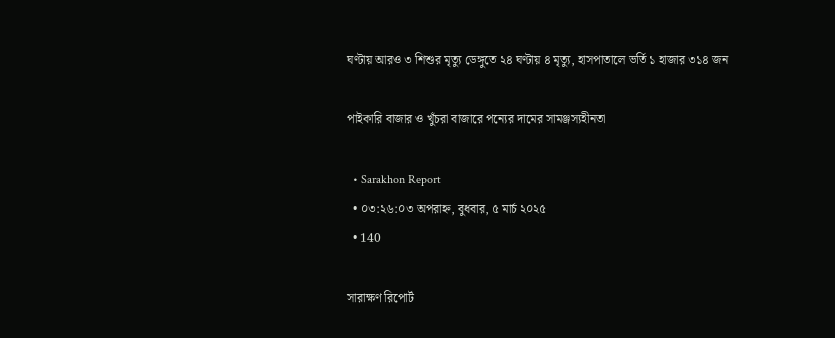ঘণ্টায় আরও ৩ শিশুর মৃত্যু ডেঙ্গুতে ২৪ ঘণ্টায় ৪ মৃত্যু, হাসপাতালে ভর্তি ১ হাজার ৩১৪ জন

পাইকারি বাজার ও খুঁচরা বাজারে পন্যের দামের সামঞ্জস্যহীনতা

  • Sarakhon Report
  • ০৩:২৬:০৩ অপরাহ্ন, বুধবার, ৫ মার্চ ২০২৫
  • 140

সারাক্ষণ রিপোর্ট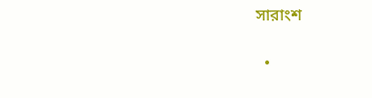সারাংশ

  •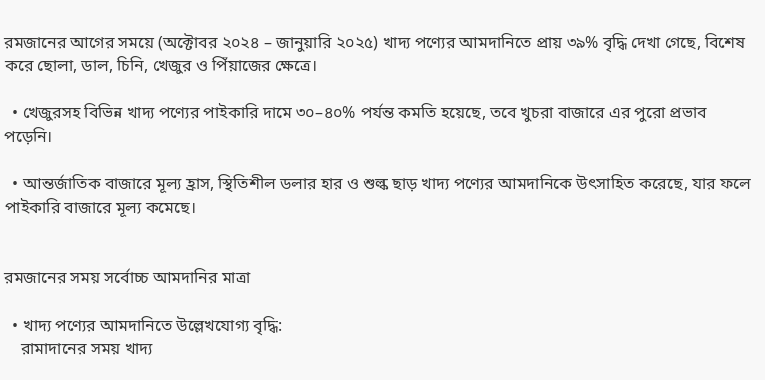রমজানের আগের সময়ে (অক্টোবর ২০২৪ – জানুয়ারি ২০২৫) খাদ্য পণ্যের আমদানিতে প্রায় ৩৯% বৃদ্ধি দেখা গেছে, বিশেষ করে ছোলা, ডাল, চিনি, খেজুর ও পিঁয়াজের ক্ষেত্রে।

  • খেজুরসহ বিভিন্ন খাদ্য পণ্যের পাইকারি দামে ৩০–৪০% পর্যন্ত কমতি হয়েছে, তবে খুচরা বাজারে এর পুরো প্রভাব পড়েনি।

  • আন্তর্জাতিক বাজারে মূল্য হ্রাস, স্থিতিশীল ডলার হার ও শুল্ক ছাড় খাদ্য পণ্যের আমদানিকে উৎসাহিত করেছে, যার ফলে পাইকারি বাজারে মূল্য কমেছে।


রমজানের সময় সর্বোচ্চ আমদানির মাত্রা

  • খাদ্য পণ্যের আমদানিতে উল্লেখযোগ্য বৃদ্ধি:
    রামাদানের সময় খাদ্য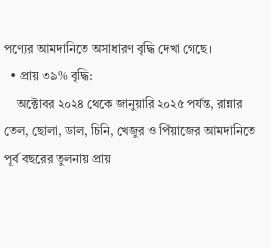পণ্যের আমদানিতে অসাধারণ বৃদ্ধি দেখা গেছে।
  • প্রায় ৩৯% বৃদ্ধি:
    অক্টোবর ২০২৪ থেকে জানুয়ারি ২০২৫ পর্যন্ত, রান্নার তেল, ছোলা, ডাল, চিনি, খেজুর ও পিঁয়াজের আমদানিতে পূর্ব বছরের তুলনায় প্রায়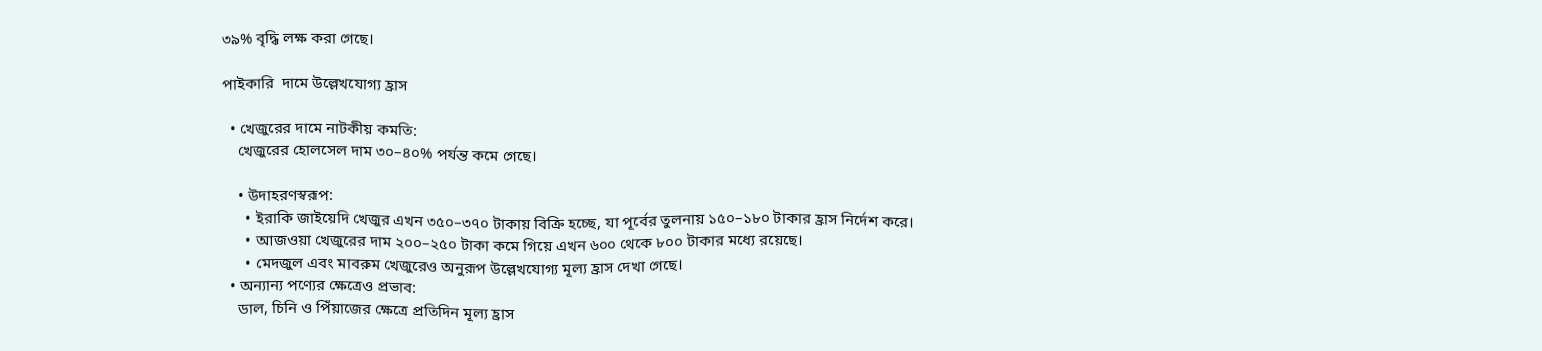৩৯% বৃদ্ধি লক্ষ করা গেছে।

পাইকারি  দামে উল্লেখযোগ্য হ্রাস

  • খেজুরের দামে নাটকীয় কমতি:
    খেজুরের হোলসেল দাম ৩০–৪০% পর্যন্ত কমে গেছে।

    • উদাহরণস্বরূপ:
      • ইরাকি জাইয়েদি খেজুর এখন ৩৫০–৩৭০ টাকায় বিক্রি হচ্ছে, যা পূর্বের তুলনায় ১৫০–১৮০ টাকার হ্রাস নির্দেশ করে।
      • আজওয়া খেজুরের দাম ২০০–২৫০ টাকা কমে গিয়ে এখন ৬০০ থেকে ৮০০ টাকার মধ্যে রয়েছে।
      • মেদজুল এবং মাবরুম খেজুরেও অনুরূপ উল্লেখযোগ্য মূল্য হ্রাস দেখা গেছে।
  • অন্যান্য পণ্যের ক্ষেত্রেও প্রভাব:
    ডাল, চিনি ও পিঁয়াজের ক্ষেত্রে প্রতিদিন মূল্য হ্রাস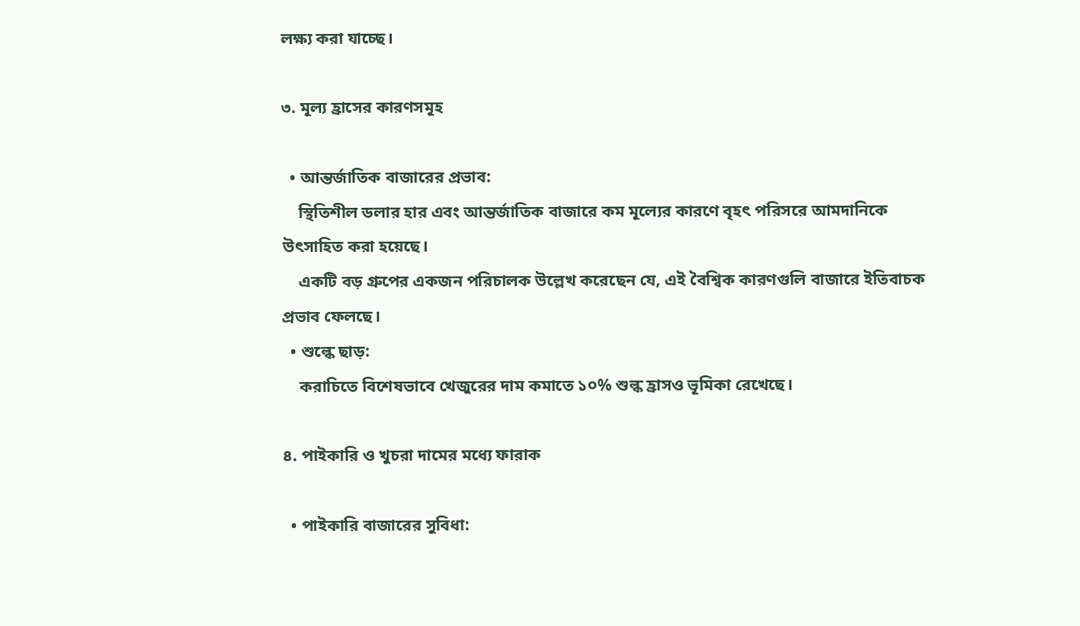লক্ষ্য করা যাচ্ছে।

৩. মূল্য হ্রাসের কারণসমূহ

  • আন্তর্জাতিক বাজারের প্রভাব:
    স্থিতিশীল ডলার হার এবং আন্তর্জাতিক বাজারে কম মূল্যের কারণে বৃহৎ পরিসরে আমদানিকে উৎসাহিত করা হয়েছে।
    একটি বড় গ্রুপের একজন পরিচালক উল্লেখ করেছেন যে, এই বৈশ্বিক কারণগুলি বাজারে ইতিবাচক প্রভাব ফেলছে।
  • শুল্কে ছাড়:
    করাচিতে বিশেষভাবে খেজুরের দাম কমাতে ১০% শুল্ক হ্রাসও ভূমিকা রেখেছে।

৪. পাইকারি ও খুচরা দামের মধ্যে ফারাক

  • পাইকারি বাজারের সুবিধা: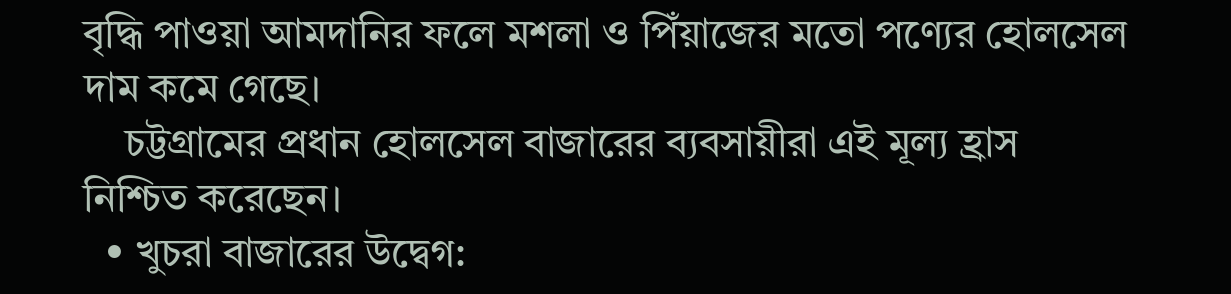বৃদ্ধি পাওয়া আমদানির ফলে মশলা ও পিঁয়াজের মতো পণ্যের হোলসেল দাম কমে গেছে।
    চট্টগ্রামের প্রধান হোলসেল বাজারের ব্যবসায়ীরা এই মূল্য হ্রাস নিশ্চিত করেছেন।
  • খুচরা বাজারের উদ্বেগ: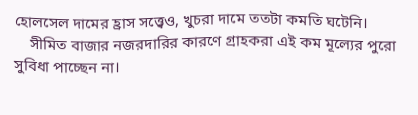হোলসেল দামের হ্রাস সত্ত্বেও, খুচরা দামে ততটা কমতি ঘটেনি।
    সীমিত বাজার নজরদারির কারণে গ্রাহকরা এই কম মূল্যের পুরো সুবিধা পাচ্ছেন না।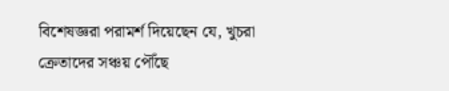বিশেষজ্ঞরা পরামর্শ দিয়েছেন যে, খুচরা ক্রেতাদের সঞ্চয় পৌঁছে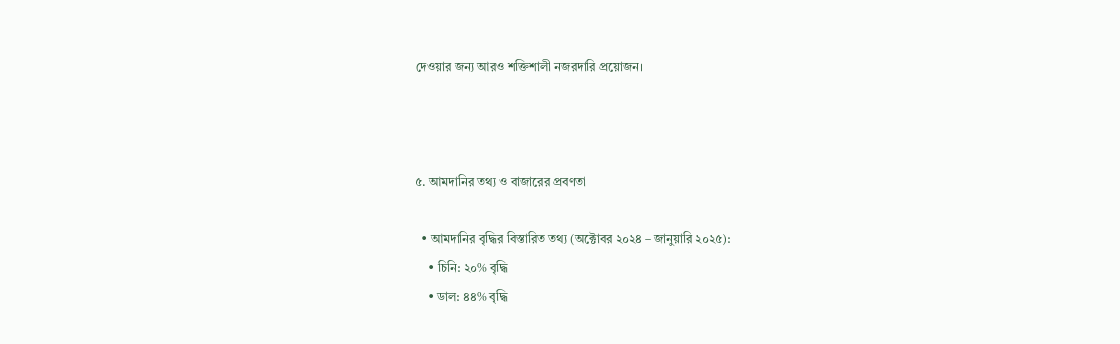দেওয়ার জন্য আরও শক্তিশালী নজরদারি প্রয়োজন।



৫. আমদানির তথ্য ও বাজারের প্রবণতা

  • আমদানির বৃদ্ধির বিস্তারিত তথ্য (অক্টোবর ২০২৪ – জানুয়ারি ২০২৫):
    • চিনি: ২০% বৃদ্ধি
    • ডাল: ৪৪% বৃদ্ধি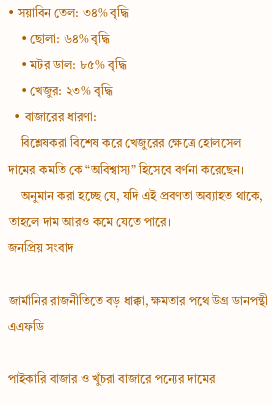• সয়াবিন তেল: ৩৪% বৃদ্ধি
    • ছোলা: ৬৪% বৃদ্ধি
    • মটর ডাল: ৮৫% বৃদ্ধি
    • খেজুর: ২৩% বৃদ্ধি
  • বাজারের ধারণা:
    বিশ্লেষকরা বিশেষ করে খেজুরের ক্ষেত্রে হোলসেল দামের কমতি কে “অবিশ্বাস্য” হিসেবে বর্ণনা করেছেন।
    অনুমান করা হচ্ছে যে, যদি এই প্রবণতা অব্যাহত থাকে, তাহলে দাম আরও কমে যেতে পারে।
জনপ্রিয় সংবাদ

জার্মানির রাজনীতিতে বড় ধাক্কা, ক্ষমতার পথে উগ্র ডানপন্থী এএফডি

পাইকারি বাজার ও খুঁচরা বাজারে পন্যের দামের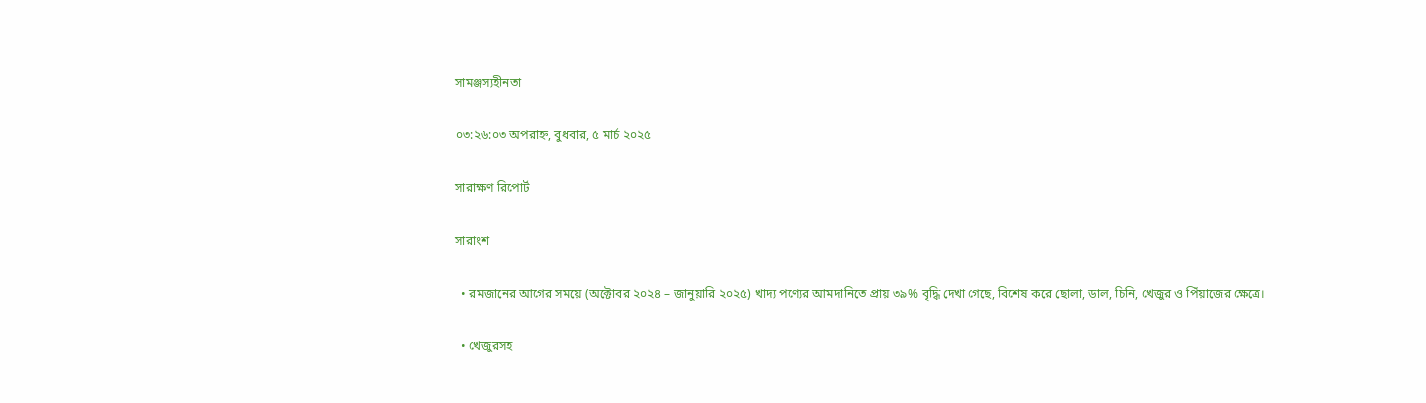সামঞ্জস্যহীনতা

০৩:২৬:০৩ অপরাহ্ন, বুধবার, ৫ মার্চ ২০২৫

সারাক্ষণ রিপোর্ট

সারাংশ

  • রমজানের আগের সময়ে (অক্টোবর ২০২৪ – জানুয়ারি ২০২৫) খাদ্য পণ্যের আমদানিতে প্রায় ৩৯% বৃদ্ধি দেখা গেছে, বিশেষ করে ছোলা, ডাল, চিনি, খেজুর ও পিঁয়াজের ক্ষেত্রে।

  • খেজুরসহ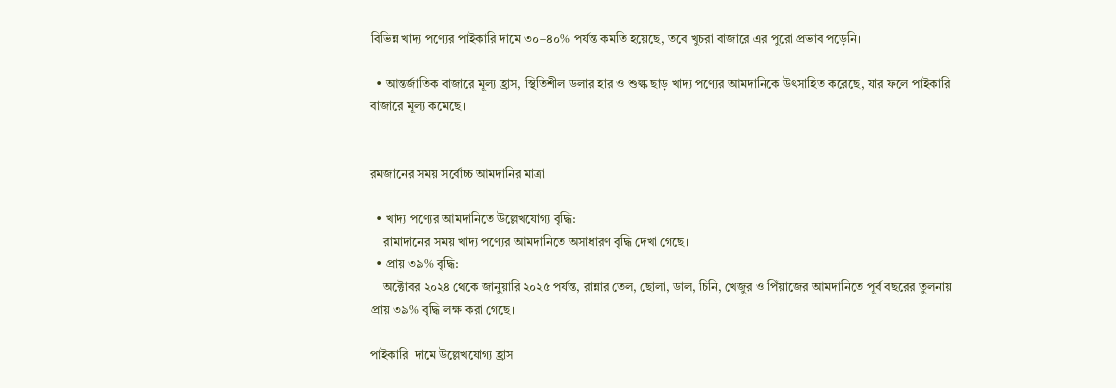বিভিন্ন খাদ্য পণ্যের পাইকারি দামে ৩০–৪০% পর্যন্ত কমতি হয়েছে, তবে খুচরা বাজারে এর পুরো প্রভাব পড়েনি।

  • আন্তর্জাতিক বাজারে মূল্য হ্রাস, স্থিতিশীল ডলার হার ও শুল্ক ছাড় খাদ্য পণ্যের আমদানিকে উৎসাহিত করেছে, যার ফলে পাইকারি বাজারে মূল্য কমেছে।


রমজানের সময় সর্বোচ্চ আমদানির মাত্রা

  • খাদ্য পণ্যের আমদানিতে উল্লেখযোগ্য বৃদ্ধি:
    রামাদানের সময় খাদ্য পণ্যের আমদানিতে অসাধারণ বৃদ্ধি দেখা গেছে।
  • প্রায় ৩৯% বৃদ্ধি:
    অক্টোবর ২০২৪ থেকে জানুয়ারি ২০২৫ পর্যন্ত, রান্নার তেল, ছোলা, ডাল, চিনি, খেজুর ও পিঁয়াজের আমদানিতে পূর্ব বছরের তুলনায় প্রায় ৩৯% বৃদ্ধি লক্ষ করা গেছে।

পাইকারি  দামে উল্লেখযোগ্য হ্রাস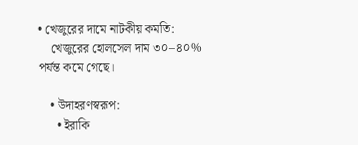• খেজুরের দামে নাটকীয় কমতি:
    খেজুরের হোলসেল দাম ৩০–৪০% পর্যন্ত কমে গেছে।

    • উদাহরণস্বরূপ:
      • ইরাকি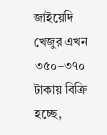জাইয়েদি খেজুর এখন ৩৫০–৩৭০ টাকায় বিক্রি হচ্ছে,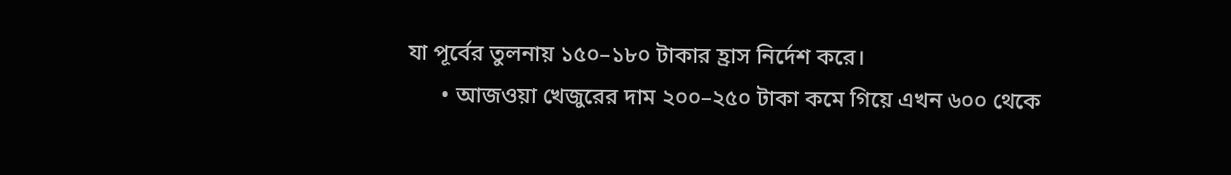যা পূর্বের তুলনায় ১৫০–১৮০ টাকার হ্রাস নির্দেশ করে।
      • আজওয়া খেজুরের দাম ২০০–২৫০ টাকা কমে গিয়ে এখন ৬০০ থেকে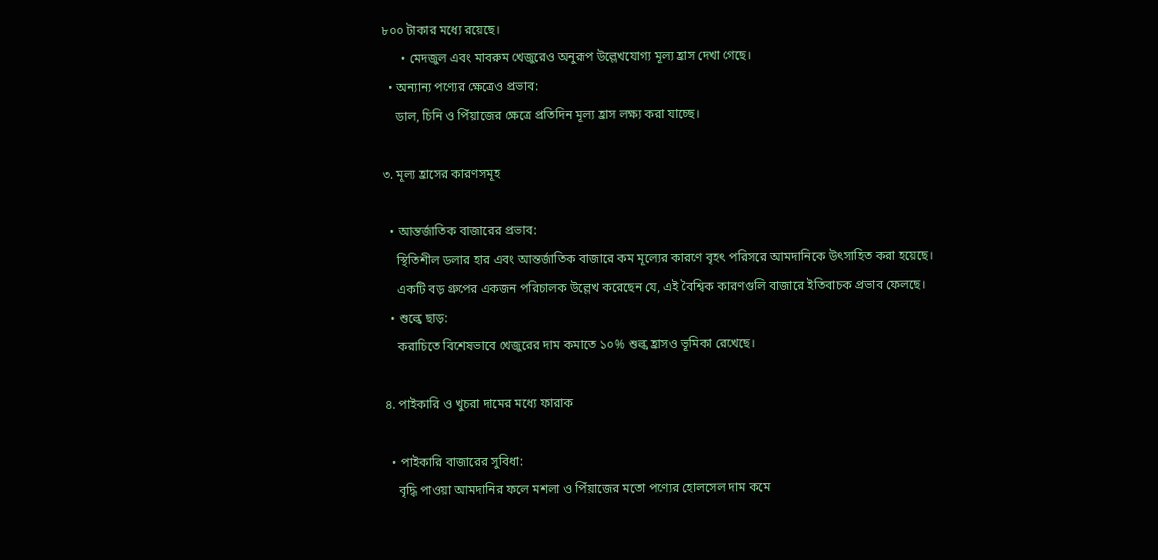৮০০ টাকার মধ্যে রয়েছে।
      • মেদজুল এবং মাবরুম খেজুরেও অনুরূপ উল্লেখযোগ্য মূল্য হ্রাস দেখা গেছে।
  • অন্যান্য পণ্যের ক্ষেত্রেও প্রভাব:
    ডাল, চিনি ও পিঁয়াজের ক্ষেত্রে প্রতিদিন মূল্য হ্রাস লক্ষ্য করা যাচ্ছে।

৩. মূল্য হ্রাসের কারণসমূহ

  • আন্তর্জাতিক বাজারের প্রভাব:
    স্থিতিশীল ডলার হার এবং আন্তর্জাতিক বাজারে কম মূল্যের কারণে বৃহৎ পরিসরে আমদানিকে উৎসাহিত করা হয়েছে।
    একটি বড় গ্রুপের একজন পরিচালক উল্লেখ করেছেন যে, এই বৈশ্বিক কারণগুলি বাজারে ইতিবাচক প্রভাব ফেলছে।
  • শুল্কে ছাড়:
    করাচিতে বিশেষভাবে খেজুরের দাম কমাতে ১০% শুল্ক হ্রাসও ভূমিকা রেখেছে।

৪. পাইকারি ও খুচরা দামের মধ্যে ফারাক

  • পাইকারি বাজারের সুবিধা:
    বৃদ্ধি পাওয়া আমদানির ফলে মশলা ও পিঁয়াজের মতো পণ্যের হোলসেল দাম কমে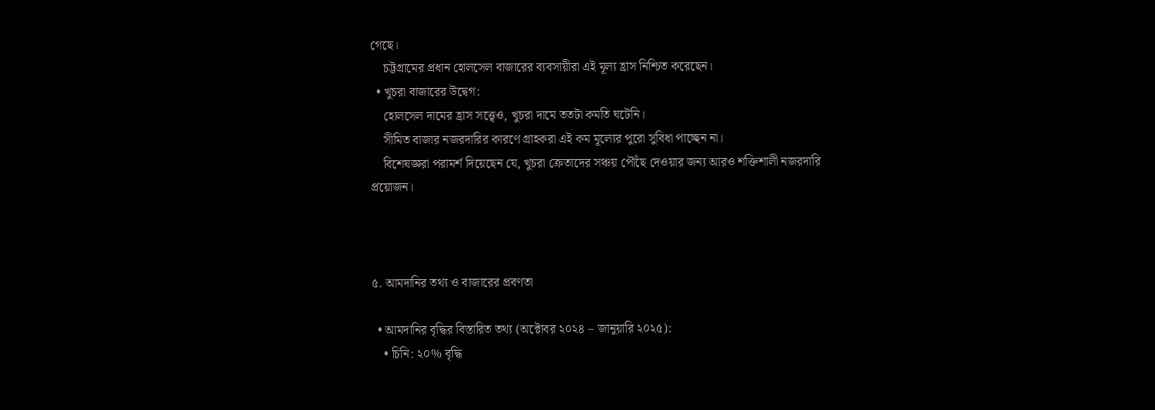গেছে।
    চট্টগ্রামের প্রধান হোলসেল বাজারের ব্যবসায়ীরা এই মূল্য হ্রাস নিশ্চিত করেছেন।
  • খুচরা বাজারের উদ্বেগ:
    হোলসেল দামের হ্রাস সত্ত্বেও, খুচরা দামে ততটা কমতি ঘটেনি।
    সীমিত বাজার নজরদারির কারণে গ্রাহকরা এই কম মূল্যের পুরো সুবিধা পাচ্ছেন না।
    বিশেষজ্ঞরা পরামর্শ দিয়েছেন যে, খুচরা ক্রেতাদের সঞ্চয় পৌঁছে দেওয়ার জন্য আরও শক্তিশালী নজরদারি প্রয়োজন।



৫. আমদানির তথ্য ও বাজারের প্রবণতা

  • আমদানির বৃদ্ধির বিস্তারিত তথ্য (অক্টোবর ২০২৪ – জানুয়ারি ২০২৫):
    • চিনি: ২০% বৃদ্ধি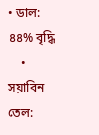• ডাল: ৪৪% বৃদ্ধি
    • সয়াবিন তেল: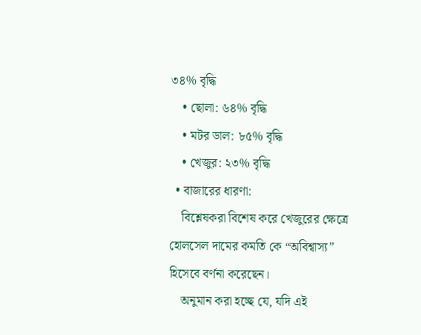৩৪% বৃদ্ধি
    • ছোলা: ৬৪% বৃদ্ধি
    • মটর ডাল: ৮৫% বৃদ্ধি
    • খেজুর: ২৩% বৃদ্ধি
  • বাজারের ধারণা:
    বিশ্লেষকরা বিশেষ করে খেজুরের ক্ষেত্রে হোলসেল দামের কমতি কে “অবিশ্বাস্য” হিসেবে বর্ণনা করেছেন।
    অনুমান করা হচ্ছে যে, যদি এই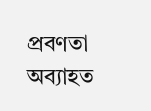প্রবণতা অব্যাহত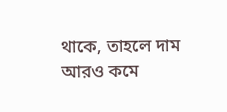থাকে, তাহলে দাম আরও কমে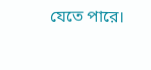যেতে পারে।